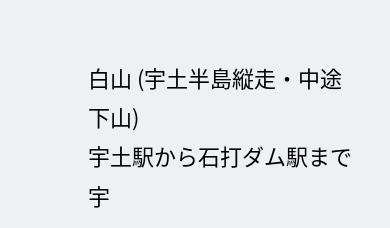白山 (宇土半島縦走・中途下山)
宇土駅から石打ダム駅まで宇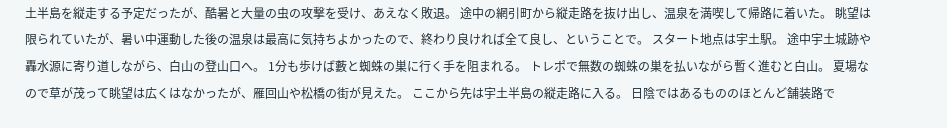土半島を縦走する予定だったが、酷暑と大量の虫の攻撃を受け、あえなく敗退。 途中の網引町から縦走路を抜け出し、温泉を満喫して帰路に着いた。 眺望は限られていたが、暑い中運動した後の温泉は最高に気持ちよかったので、終わり良ければ全て良し、ということで。 スタート地点は宇土駅。 途中宇土城跡や轟水源に寄り道しながら、白山の登山口へ。 1分も歩けば藪と蜘蛛の巣に行く手を阻まれる。 トレポで無数の蜘蛛の巣を払いながら暫く進むと白山。 夏場なので草が茂って眺望は広くはなかったが、雁回山や松橋の街が見えた。 ここから先は宇土半島の縦走路に入る。 日陰ではあるもののほとんど舗装路で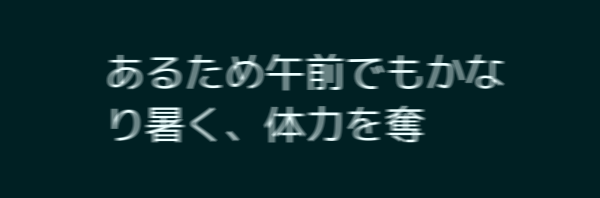あるため午前でもかなり暑く、体力を奪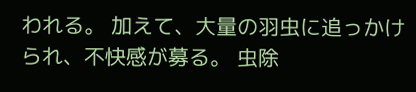われる。 加えて、大量の羽虫に追っかけられ、不快感が募る。 虫除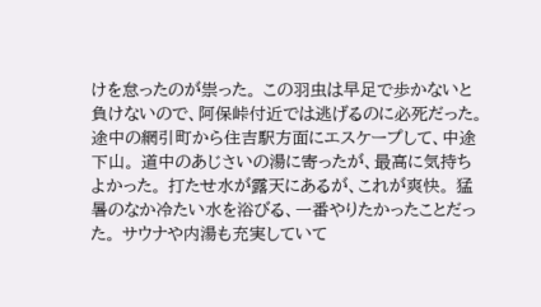けを怠ったのが祟った。 この羽虫は早足で歩かないと負けないので、阿保峠付近では逃げるのに必死だった。 途中の網引町から住吉駅方面にエスケープして、中途下山。 道中のあじさいの湯に寄ったが、最高に気持ちよかった。 打たせ水が露天にあるが、これが爽快。 猛暑のなか冷たい水を浴びる、一番やりたかったことだった。 サウナや内湯も充実していて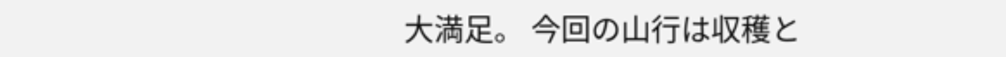大満足。 今回の山行は収穫と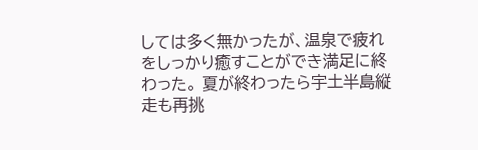しては多く無かったが、温泉で疲れをしっかり癒すことができ満足に終わった。 夏が終わったら宇土半島縦走も再挑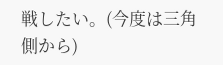戦したい。(今度は三角側から)